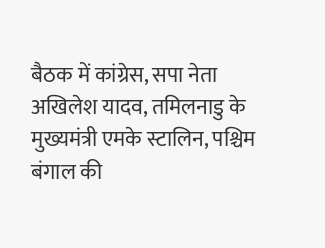बैठक में कांग्रेस, सपा नेता अखिलेश यादव, तमिलनाडु के मुख्यमंत्री एमके स्टालिन, पश्चिम बंगाल की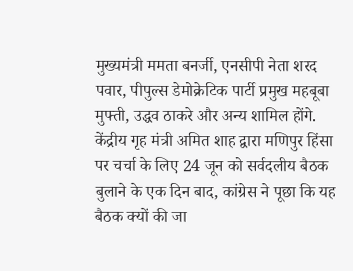मुख्यमंत्री ममता बनर्जी, एनसीपी नेता शरद पवार, पीपुल्स डेमोक्रेटिक पार्टी प्रमुख महबूबा मुफ्ती, उद्धव ठाकरे और अन्य शामिल होंगे.
केंद्रीय गृह मंत्री अमित शाह द्वारा मणिपुर हिंसा पर चर्चा के लिए 24 जून को सर्वदलीय बैठक बुलाने के एक दिन बाद, कांग्रेस ने पूछा कि यह बैठक क्यों की जा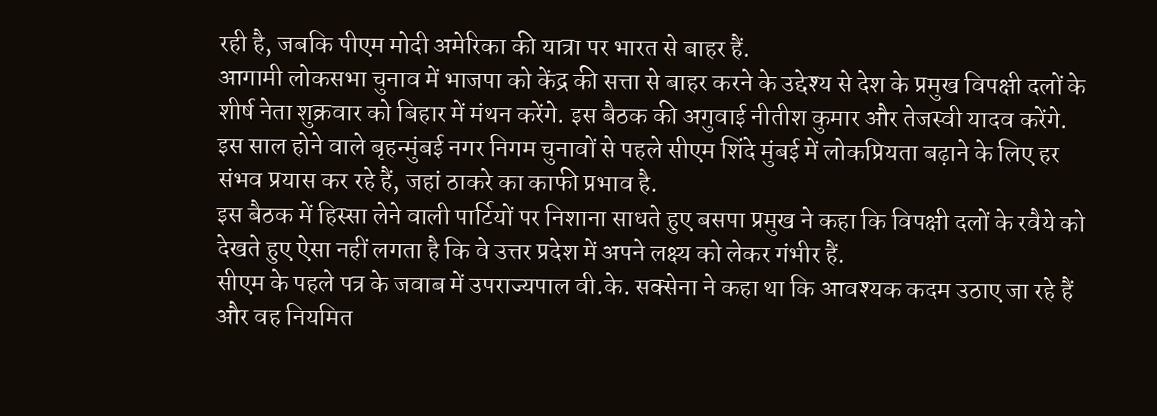रही है, जबकि पीएम मोदी अमेरिका की यात्रा पर भारत से बाहर हैं.
आगामी लोकसभा चुनाव में भाजपा को केंद्र की सत्ता से बाहर करने के उद्देश्य से देश के प्रमुख विपक्षी दलों के शीर्ष नेता शुक्रवार को बिहार में मंथन करेंगे. इस बैठक की अगुवाई नीतीश कुमार और तेजस्वी यादव करेंगे.
इस साल होने वाले बृहन्मुंबई नगर निगम चुनावों से पहले सीएम शिंदे मुंबई में लोकप्रियता बढ़ाने के लिए हर संभव प्रयास कर रहे हैं, जहां ठाकरे का काफी प्रभाव है.
इस बैठक में हिस्सा लेने वाली पार्टियों पर निशाना साधते हुए बसपा प्रमुख ने कहा कि विपक्षी दलों के रवैये को देखते हुए ऐसा नहीं लगता है कि वे उत्तर प्रदेश में अपने लक्ष्य को लेकर गंभीर हैं.
सीएम के पहले पत्र के जवाब में उपराज्यपाल वी.के. सक्सेना ने कहा था कि आवश्यक कदम उठाए जा रहे हैं और वह नियमित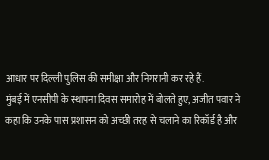आधार पर दिल्ली पुलिस की समीक्षा और निगरानी कर रहे हैं.
मुंबई में एनसीपी के स्थापना दिवस समारोह में बोलते हुए, अजीत पवार ने कहा कि उनके पास प्रशासन को अच्छी तरह से चलाने का रिकॉर्ड है और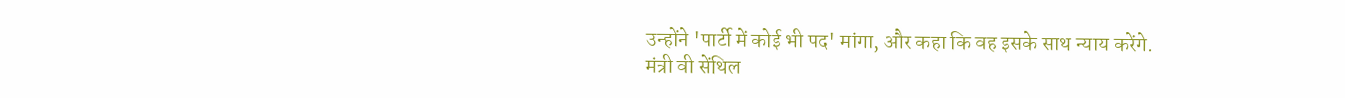उन्होंने 'पार्टी में कोई भी पद' मांगा, और कहा कि वह इसके साथ न्याय करेंगे.
मंत्री वी सेंथिल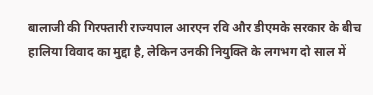बालाजी की गिरफ्तारी राज्यपाल आरएन रवि और डीएमके सरकार के बीच हालिया विवाद का मुद्दा है, लेकिन उनकी नियुक्ति के लगभग दो साल में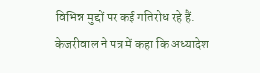विभिन्न मुद्दों पर कई गतिरोध रहे हैं.
केजरीवाल ने पत्र में कहा कि अध्यादेश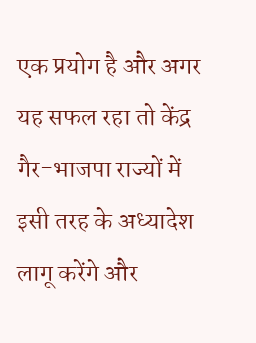एक प्रयोग है और अगर यह सफल रहा तो केंद्र गैर-भाजपा राज्यों में इसी तरह के अध्यादेश लागू करेंगे और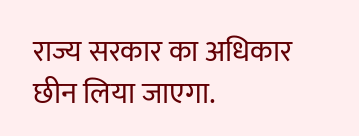राज्य सरकार का अधिकार छीन लिया जाएगा.